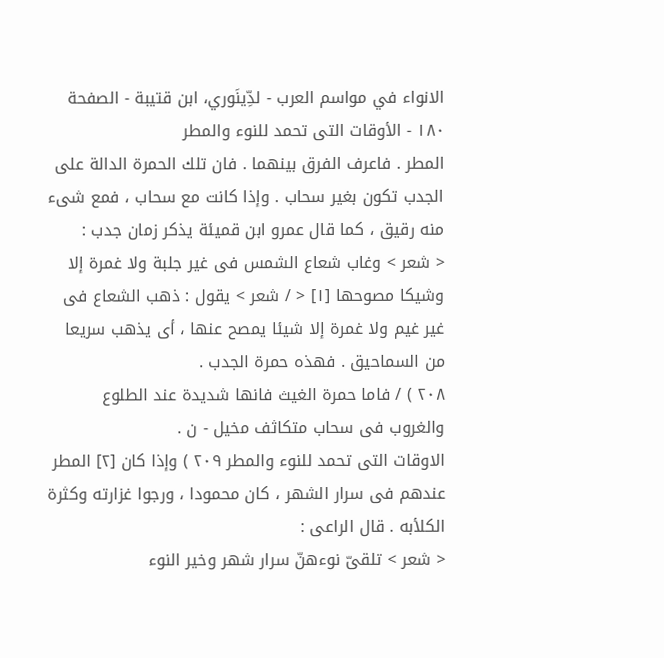الانواء في مواسم العرب - لدِّينَوري، ابن قتيبة - الصفحة ١٨٠ - الأوقات التى تحمد للنوء والمطر
المطر . فاعرف الفرق بينهما . فان تلك الحمرة الدالة على الجدب تكون بغير سحاب . وإذا كانت مع سحاب ، فمع شىء منه رقيق ، كما قال عمرو ابن قميئة يذكر زمان جدب :
< شعر > وغاب شعاع الشمس فى غير جلبة ولا غمرة إلا وشيكا مصوحها [١] < / شعر > يقول : ذهب الشعاع فى غير غيم ولا غمرة إلا شيئا يمصح عنها ، أى يذهب سريعا من السماحيق . فهذه حمرة الجدب .
٢٠٨ ) / فاما حمرة الغيث فانها شديدة عند الطلوع والغروب فى سحاب متكاثف مخيل - ن .
الاوقات التى تحمد للنوء والمطر ٢٠٩ ) وإذا كان [٢] المطر عندهم فى سرار الشهر ، كان محمودا ، ورجوا غزارته وكثرة الكلأبه . قال الراعى :
< شعر > تلقىّ نوءهنّ سرار شهر وخير النوء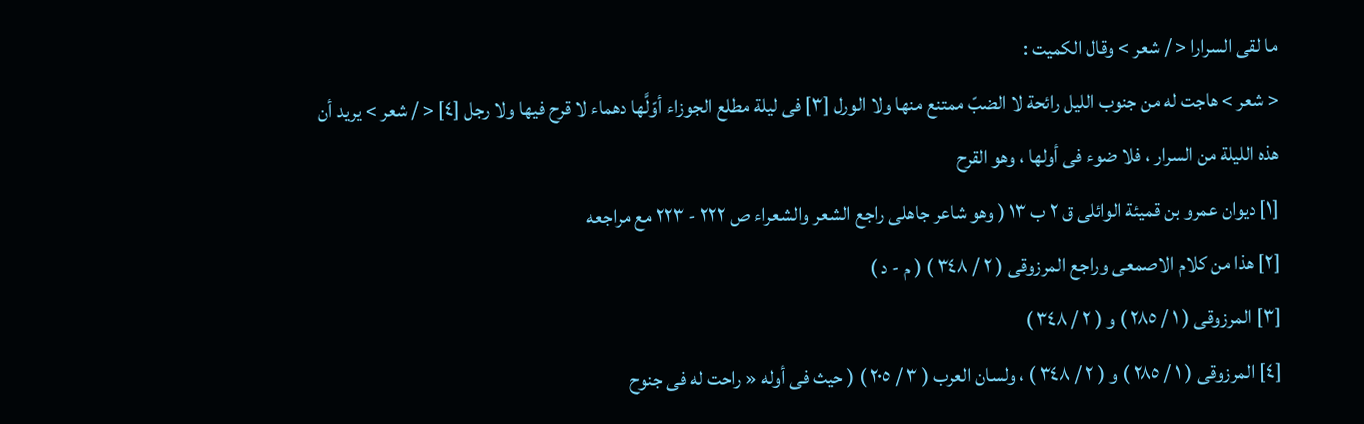ما لقى السرارا < / شعر > وقال الكميت :
< شعر > هاجت له من جنوب الليل رائحة لا الضبّ ممتنع منها ولا الورل [٣] فى ليلة مطلع الجوزاء أوّلَّها دهماء لا قرح فيها ولا رجل [٤] < / شعر > يريد أن هذه الليلة من السرار ، فلا ضوء فى أولها ، وهو القرح
[١] ديوان عمرو بن قميئة الوائلى ق ٢ ب ١٣ ( وهو شاعر جاهلى راجع الشعر والشعراء ص ٢٢٢ - ٢٢٣ مع مراجعه
[٢] هذا من كلام الاصمعى وراجع المرزوقى ( ٢ / ٣٤٨ ) ( م - د )
[٣] المرزوقى ( ١ / ٢٨٥ ) و ( ٢ / ٣٤٨ )
[٤] المرزوقى ( ١ / ٢٨٥ ) و ( ٢ / ٣٤٨ ) ، ولسان العرب ( ٣ / ٢٠٥ ) ( حيث فى أوله « راحت له فى جنوح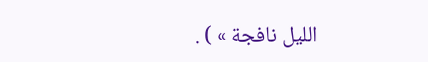الليل نافجة » ) .